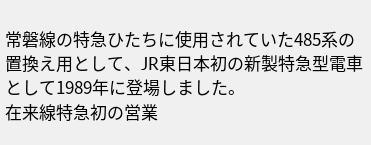常磐線の特急ひたちに使用されていた485系の置換え用として、JR東日本初の新製特急型電車として1989年に登場しました。
在来線特急初の営業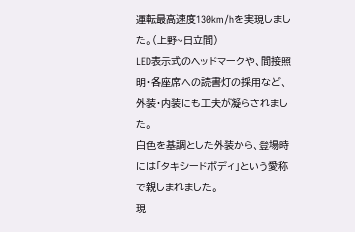運転最高速度130km/hを実現しました。(上野~日立間)
LED表示式のヘッドマークや、間接照明・各座席への読書灯の採用など、外装・内装にも工夫が凝らされました。
白色を基調とした外装から、登場時には「タキシードボディ」という愛称で親しまれました。
現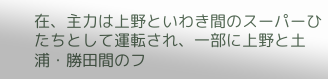在、主力は上野といわき間のスーパーひたちとして運転され、一部に上野と土浦・勝田間のフ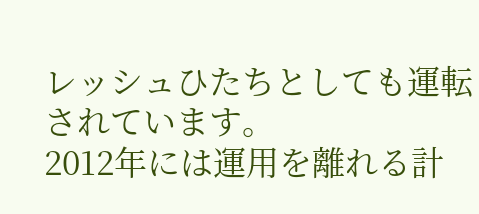レッシュひたちとしても運転されています。
2012年には運用を離れる計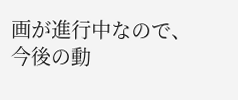画が進行中なので、今後の動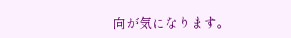向が気になります。